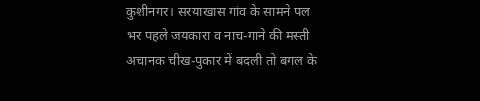कुशीनगर। सरयाखास गांव के सामने पल भर पहले जयकारा व नाच-गाने की मस्ती अचानक चीख-पुकार में बदली तो बगल के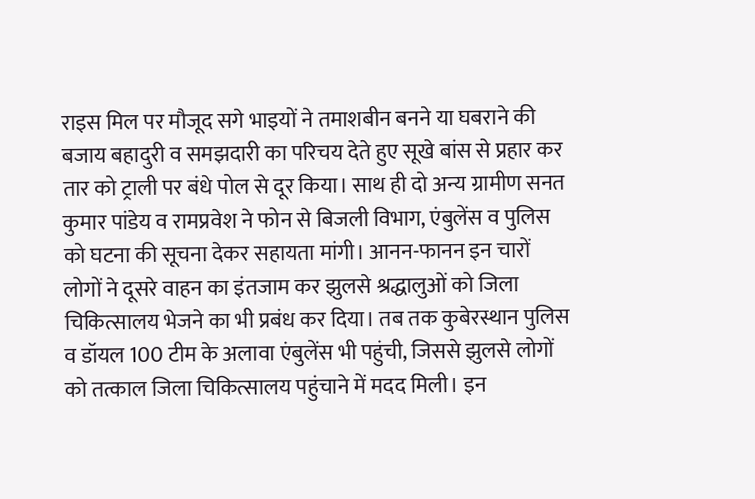राइस मिल पर मौजूद सगे भाइयों ने तमाशबीन बनने या घबराने की बजाय बहादुरी व समझदारी का परिचय देते हुए सूखे बांस से प्रहार कर तार को ट्राली पर बंधे पोल से दूर किया। साथ ही दो अन्य ग्रामीण सनत कुमार पांडेय व रामप्रवेश ने फोन से बिजली विभाग, एंबुलेंस व पुलिस को घटना की सूचना देकर सहायता मांगी। आनन-फानन इन चारों लोगों ने दूसरे वाहन का इंतजाम कर झुलसे श्रद्धालुओं को जिला चिकित्सालय भेजने का भी प्रबंध कर दिया। तब तक कुबेरस्थान पुलिस व डॉयल 100 टीम के अलावा एंबुलेंस भी पहुंची, जिससे झुलसे लोगों को तत्काल जिला चिकित्सालय पहुंचाने में मदद मिली। इन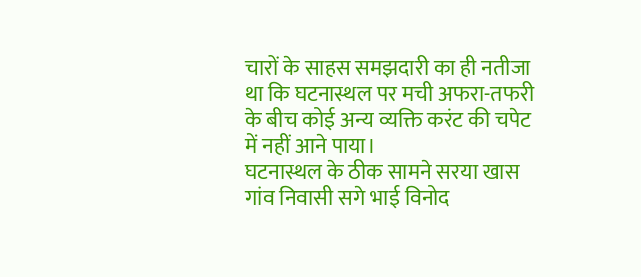चारों के साहस समझदारी का ही नतीजा था कि घटनास्थल पर मची अफरा-तफरी के बीच कोई अन्य व्यक्ति करंट की चपेट में नहीं आने पाया।
घटनास्थल के ठीक सामने सरया खास गांव निवासी सगे भाई विनोद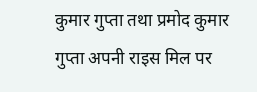कुमार गुप्ता तथा प्रमोद कुमार गुप्ता अपनी राइस मिल पर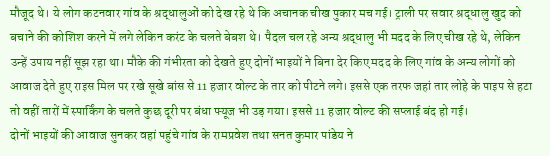मौजूद थे। ये लोग कटनवार गांव के श्रद्धालुओं को देख रहे थे कि अचानक चीख पुकार मच गई। ट्राली पर सवार श्रद्धालु खुद को बचाने की कोशिश करने में लगे लेकिन करंट के चलते बेबश थे। पैदल चल रहे अन्य श्रद्धालु भी मदद के लिए चीख रहे थे, लेकिन उन्हें उपाय नहीं सूझ रहा था। मौके की गंभीरता को देखते हुए दोनों भाइयों ने बिना देर किए मदद के लिए गांव के अन्य लोगों को आवाज देते हुए राइस मिल पर रखे सूखे बांस से 11 हजार वोल्ट के तार को पीटने लगे। इससे एक तरफ जहां तार लोहे के पाइप से हटा तो वहीं तारों में स्पार्किंग के चलते कुछ दूरी पर बंधा फ्यूज भी उड़ गया। इससे 11 हजार वोल्ट की सप्लाई बंद हो गई।
दोनों भाइयों की आवाज सुनकर वहां पहुंचे गांव के रामप्रवेश तथा सनत कुमार पांडेय ने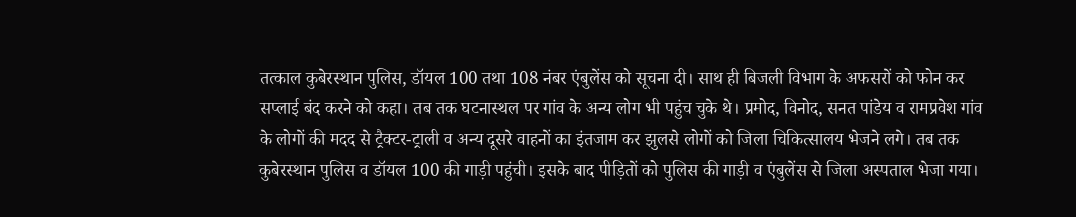तत्काल कुबेरस्थान पुलिस, डॉयल 100 तथा 108 नंबर एंबुलेंस को सूचना दी। साथ ही बिजली विभाग के अफसरों को फोन कर सप्लाई बंद करने को कहा। तब तक घटनास्थल पर गांव के अन्य लोग भी पहुंच चुके थे। प्रमोद, विनोद, सनत पांडेय व रामप्रवेश गांव के लोगों की मदद से ट्रैक्टर-ट्राली व अन्य दूसरे वाहनों का इंतजाम कर झुलसे लोगों को जिला चिकित्सालय भेजने लगे। तब तक कुबेरस्थान पुलिस व डॉयल 100 की गाड़ी पहुंची। इसके बाद पीड़ितों को पुलिस की गाड़ी व एंबुलेंस से जिला अस्पताल भेजा गया।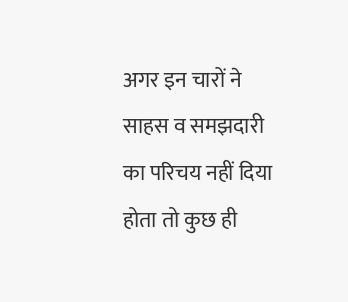अगर इन चारों ने साहस व समझदारी का परिचय नहीं दिया होता तो कुछ ही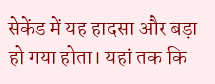सेकेंड में यह हादसा और बड़ा हो गया होता। यहां तक कि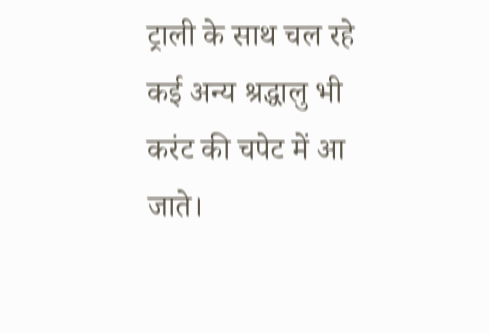ट्राली के साथ चल रहे कई अन्य श्रद्धालु भी करंट की चपेट में आ जाते।